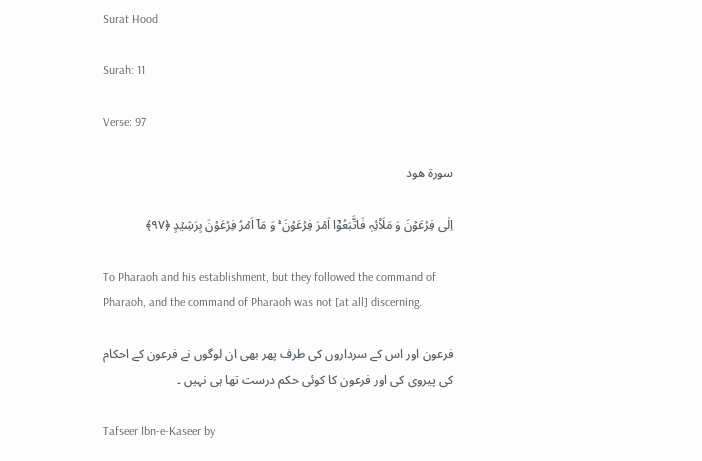Surat Hood

Surah: 11

Verse: 97

سورة هود

اِلٰی فِرۡعَوۡنَ وَ مَلَا۠ئِہٖ فَاتَّبَعُوۡۤا اَمۡرَ فِرۡعَوۡنَ ۚ وَ مَاۤ اَمۡرُ فِرۡعَوۡنَ بِرَشِیۡدٍ ﴿۹۷﴾

To Pharaoh and his establishment, but they followed the command of Pharaoh, and the command of Pharaoh was not [at all] discerning.

فرعون اور اس کے سرداروں کی طرف پھر بھی ان لوگوں نے فرعون کے احکام کی پیروی کی اور فرعون کا کوئی حکم درست تھا ہی نہیں ۔

Tafseer Ibn-e-Kaseer by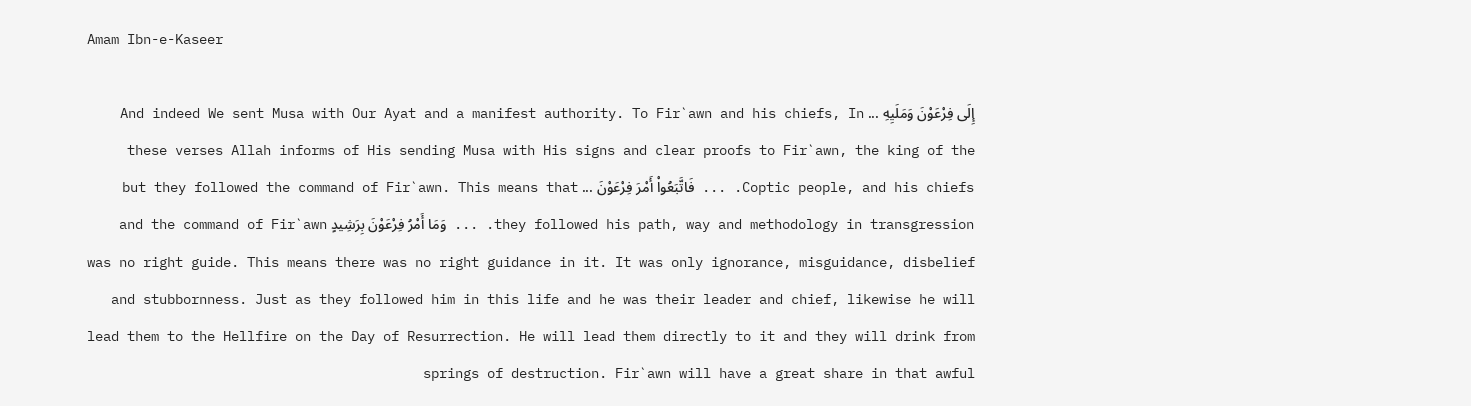Amam Ibn-e-Kaseer

إِلَى فِرْعَوْنَ وَمَلَيِهِ ... And indeed We sent Musa with Our Ayat and a manifest authority. To Fir`awn and his chiefs, In these verses Allah informs of His sending Musa with His signs and clear proofs to Fir`awn, the king of the Coptic people, and his chiefs. ... فَاتَّبَعُواْ أَمْرَ فِرْعَوْنَ ... but they followed the command of Fir`awn. This means that they followed his path, way and methodology in transgression. ... وَمَا أَمْرُ فِرْعَوْنَ بِرَشِيدٍ and the command of Fir`awn was no right guide. This means there was no right guidance in it. It was only ignorance, misguidance, disbelief and stubbornness. Just as they followed him in this life and he was their leader and chief, likewise he will lead them to the Hellfire on the Day of Resurrection. He will lead them directly to it and they will drink from springs of destruction. Fir`awn will have a great share in that awful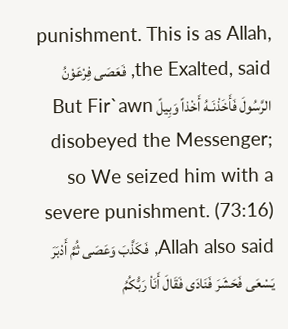punishment. This is as Allah, the Exalted, said, فَعَصَى فِرْعَوْنُ الرَّسُولَ فَأَخَذْنَـهُ أَخْذاً وَبِيلً But Fir`awn disobeyed the Messenger; so We seized him with a severe punishment. (73:16) Allah also said, فَكَذَّبَ وَعَصَى ثُمَّ أَدْبَرَ يَسْعَى فَحَشَرَ فَنَادَى فَقَالَ أَنَاْ رَبُّكُمُ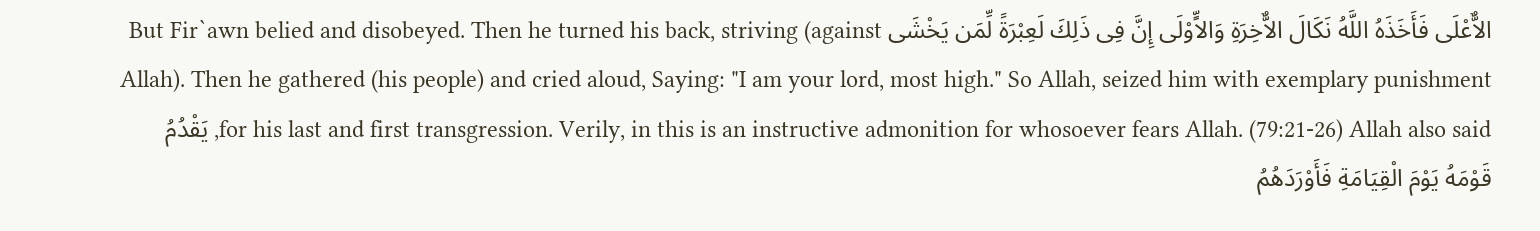الاٌّعْلَى فَأَخَذَهُ اللَّهُ نَكَالَ الاٌّخِرَةِ وَالاٍّوْلَى إِنَّ فِى ذَلِكَ لَعِبْرَةً لِّمَن يَخْشَى But Fir`awn belied and disobeyed. Then he turned his back, striving (against Allah). Then he gathered (his people) and cried aloud, Saying: "I am your lord, most high." So Allah, seized him with exemplary punishment for his last and first transgression. Verily, in this is an instructive admonition for whosoever fears Allah. (79:21-26) Allah also said, يَقْدُمُ قَوْمَهُ يَوْمَ الْقِيَامَةِ فَأَوْرَدَهُمُ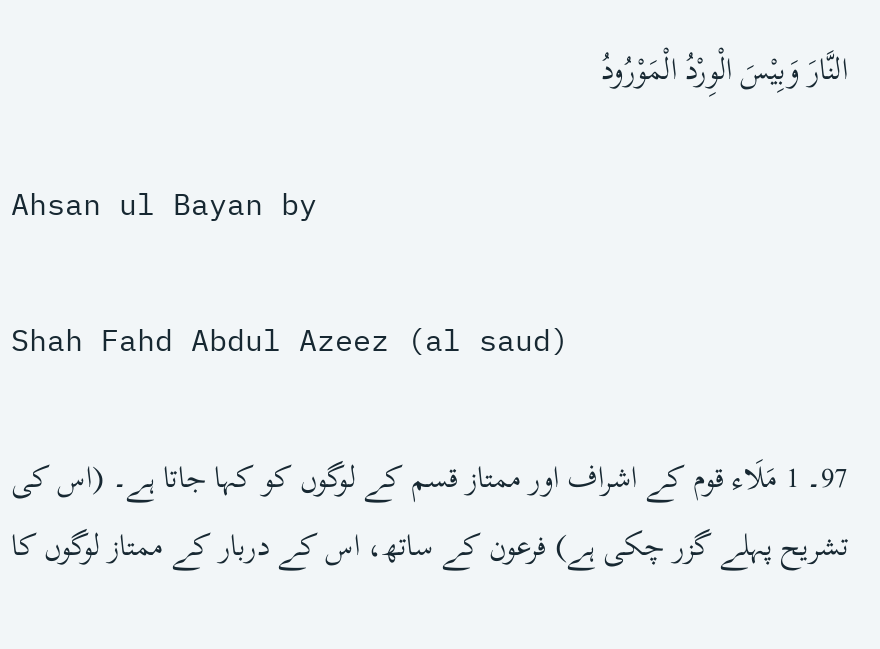النَّارَ وَبِيْسَ الْوِرْدُ الْمَوْرُودُ

Ahsan ul Bayan by

Shah Fahd Abdul Azeez (al saud)

97۔ 1 مَلَاء قوم کے اشراف اور ممتاز قسم کے لوگوں کو کہا جاتا ہے۔ (اس کی تشریح پہلے گزر چکی ہے) فرعون کے ساتھ، اس کے دربار کے ممتاز لوگوں کا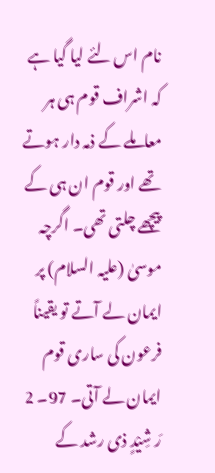نام اس لئے لیا گیا ہے کہ اشراف قوم ہی ہر معاملے کے ذمہ دار ہوتے تھے اور قوم ان ہی کے پیچھے چلتی تھی۔ اگرچہ موسیٰ (علیہ السلام) پر ایمان لے آتے تو یقیناً فرعون کی ساری قوم ایمان لے آتی۔ 97۔ 2 رَ شِیْدٍ ذی رشد کے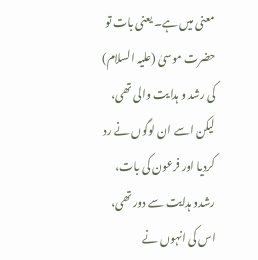معنی میں ہے۔ یعنی بات تو حضرت موسیٰ (علیہ السلام) کی رشد و ہدایت والی تھی، لیکن اسے ان لوگوں نے رد کردیا اور فرعون کی بات، رشدو ہدایت سے دور تھی، اس کی انہوں نے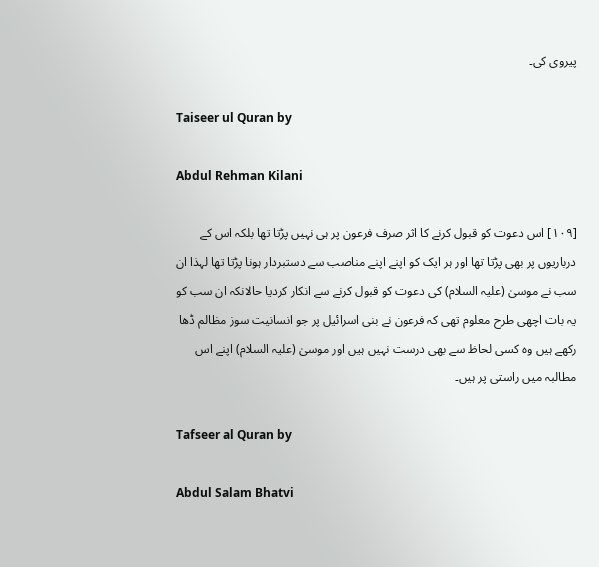پیروی کی۔

Taiseer ul Quran by

Abdul Rehman Kilani

[١٠٩] اس دعوت کو قبول کرنے کا اثر صرف فرعون پر ہی نہیں پڑتا تھا بلکہ اس کے درباریوں پر بھی پڑتا تھا اور ہر ایک کو اپنے اپنے مناصب سے دستبردار ہونا پڑتا تھا لہذا ان سب نے موسیٰ (علیہ السلام) کی دعوت کو قبول کرنے سے انکار کردیا حالانکہ ان سب کو یہ بات اچھی طرح معلوم تھی کہ فرعون نے بنی اسرائیل پر جو انسانیت سوز مظالم ڈھا رکھے ہیں وہ کسی لحاظ سے بھی درست نہیں ہیں اور موسیٰ (علیہ السلام) اپنے اس مطالبہ میں راستی پر ہیں۔

Tafseer al Quran by

Abdul Salam Bhatvi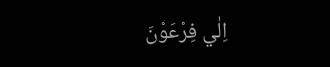اِلٰي فِرْعَوْنَ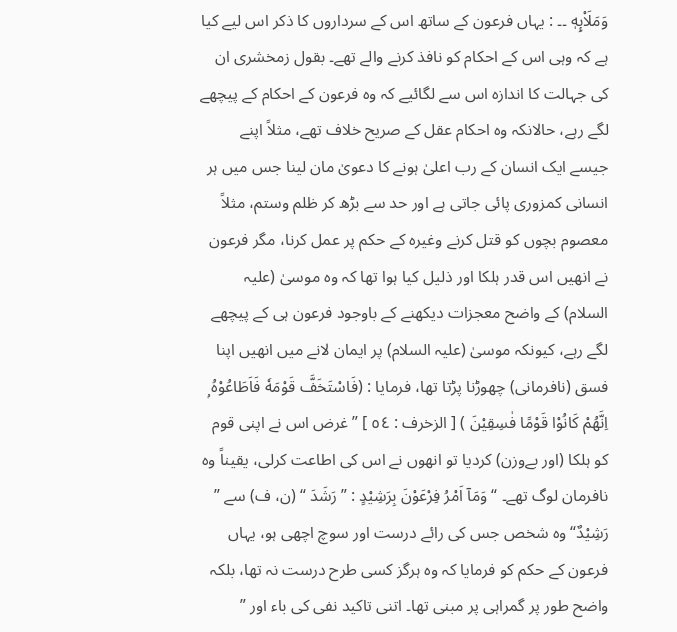وَمَلَا۟ىِٕهٖ ۔۔ : یہاں فرعون کے ساتھ اس کے سرداروں کا ذکر اس لیے کیا ہے کہ وہی اس کے احکام کو نافذ کرنے والے تھے۔ بقول زمخشری ان کی جہالت کا اندازہ اس سے لگائیے کہ وہ فرعون کے احکام کے پیچھے لگے رہے، حالانکہ وہ احکام عقل کے صریح خلاف تھے، مثلاً اپنے جیسے ایک انسان کے رب اعلیٰ ہونے کا دعویٰ مان لینا جس میں ہر انسانی کمزوری پائی جاتی ہے اور حد سے بڑھ کر ظلم وستم، مثلاً معصوم بچوں کو قتل کرنے وغیرہ کے حکم پر عمل کرنا، مگر فرعون نے انھیں اس قدر ہلکا اور ذلیل کیا ہوا تھا کہ وہ موسیٰ (علیہ السلام) کے واضح معجزات دیکھنے کے باوجود فرعون ہی کے پیچھے لگے رہے، کیونکہ موسیٰ (علیہ السلام) پر ایمان لانے میں انھیں اپنا فسق (نافرمانی) چھوڑنا پڑتا تھا، فرمایا : (فَاسْتَخَفَّ قَوْمَهٗ فَاَطَاعُوْهُ ۭ اِنَّهُمْ كَانُوْا قَوْمًا فٰسِقِيْنَ ) [ الزخرف : ٥٤ ] ” غرض اس نے اپنی قوم کو ہلکا (اور بےوزن) کردیا تو انھوں نے اس کی اطاعت کرلی، یقیناً وہ نافرمان لوگ تھے۔ “ وَمَآ اَمْرُ فِرْعَوْنَ بِرَشِيْدٍ : ” رَشَدَ “ (ن، ف) سے ” رَشِیْدٌ“ وہ شخص جس کی رائے درست اور سوچ اچھی ہو، یہاں فرعون کے حکم کو فرمایا کہ وہ ہرگز کسی طرح درست نہ تھا، بلکہ واضح طور پر گمراہی پر مبنی تھا۔ اتنی تاکید نفی کی باء اور ”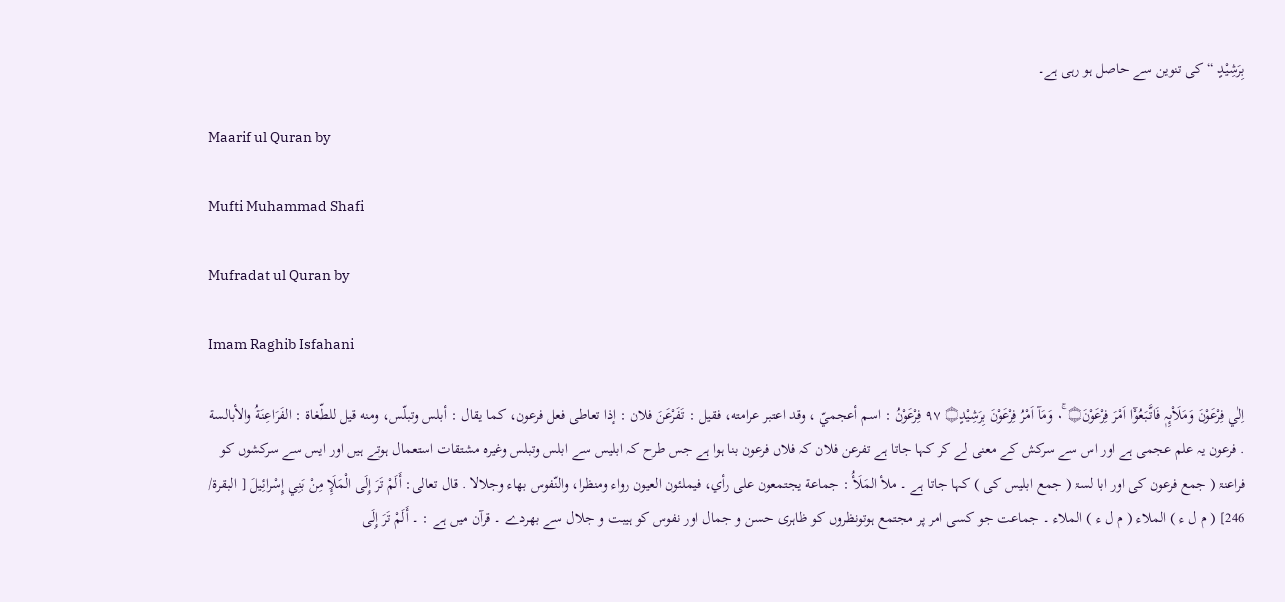بِرَشِيْدٍ “ کی تنوین سے حاصل ہو رہی ہے۔

Maarif ul Quran by

Mufti Muhammad Shafi

Mufradat ul Quran by

Imam Raghib Isfahani

اِلٰي فِرْعَوْنَ وَمَلَا۟ىِٕہٖ فَاتَّبَعُوْٓا اَمْرَ فِرْعَوْنَ۝ ٠ۚ وَمَآ اَمْرُ فِرْعَوْنَ بِرَشِيْدٍ۝ ٩٧ فِرْعَوْنُ : اسم أعجميّ ، وقد اعتبر عرامته، فقیل : تَفَرْعَنَ فلان : إذا تعاطی فعل فرعون، كما يقال : أبلس وتبلّس، ومنه قيل للطّغاة : الفَرَاعِنَةُ والأبالسة . فرعون یہ علم عجمی ہے اور اس سے سرکش کے معنی لے کر کہا جاتا ہے تفرعن فلان کہ فلاں فرعون بنا ہوا ہے جس طرح کہ ابلیس سے ابلس وتبلس وغیرہ مشتقات استعمال ہوتے ہیں اور ایس سے سرکشوں کو فراعنۃ ( جمع فرعون کی اور ابا لسۃ ( جمع ابلیس کی ) کہا جاتا ہے ۔ ملأ المَلَأُ : جماعة يجتمعون علی رأي، فيملئون العیون رواء ومنظرا، والنّفوس بهاء وجلالا . قال تعالی: أَلَمْ تَرَ إِلَى الْمَلَإِ مِنْ بَنِي إِسْرائِيلَ [ البقرة/ 246] ( م ل ء ) الملاء ( م ل ء ) الملاء ۔ جماعت جو کسی امر پر مجتمع ہوتونظروں کو ظاہری حسن و جمال اور نفوس کو ہیبت و جلال سے بھردے ۔ قرآن میں ہے : ۔ أَلَمْ تَرَ إِلَى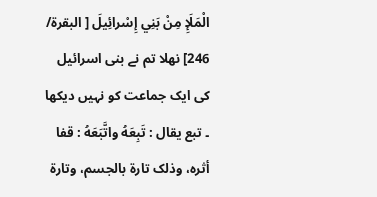الْمَلَإِ مِنْ بَنِي إِسْرائِيلَ [ البقرة/ 246] نھلا تم نے بنی اسرائیل کی ایک جماعت کو نہیں دیکھا ۔ تبع يقال : تَبِعَهُ واتَّبَعَهُ : قفا أثره، وذلک تارة بالجسم، وتارة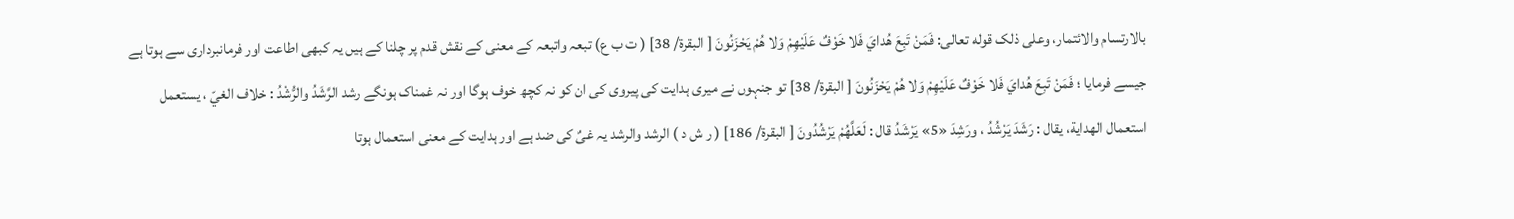بالارتسام والائتمار، وعلی ذلک قوله تعالی: فَمَنْ تَبِعَ هُدايَ فَلا خَوْفٌ عَلَيْهِمْ وَلا هُمْ يَحْزَنُونَ [ البقرة/ 38] ( ت ب ع) تبعہ واتبعہ کے معنی کے نقش قدم پر چلنا کے ہیں یہ کبھی اطاعت اور فرمانبرداری سے ہوتا ہے جیسے فرمایا ؛ فَمَنْ تَبِعَ هُدايَ فَلا خَوْفٌ عَلَيْهِمْ وَلا هُمْ يَحْزَنُونَ [ البقرة/ 38] تو جنہوں نے میری ہدایت کی پیروی کی ان کو نہ کچھ خوف ہوگا اور نہ غمناک ہونگے رشد الرَّشَدُ والرُّشْدُ : خلاف الغيّ ، يستعمل استعمال الهداية، يقال : رَشَدَ يَرْشُدُ ، ورَشِدَ «5» يَرْشَدُ قال : لَعَلَّهُمْ يَرْشُدُونَ [ البقرة/ 186] ( ر ش د ) الرشد والرشد یہ غیٌ کی ضد ہے اور ہدایت کے معنی استعمال ہوتا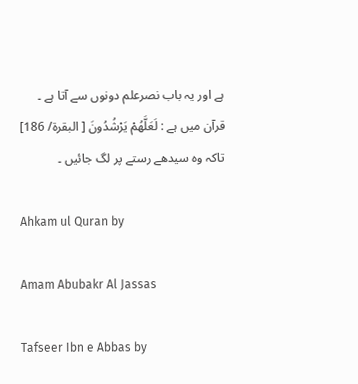ہے اور یہ باب نصرعلم دونوں سے آتا ہے ۔ قرآن میں ہے : لَعَلَّهُمْ يَرْشُدُونَ [ البقرة/ 186] تاکہ وہ سیدھے رستے پر لگ جائیں ۔

Ahkam ul Quran by

Amam Abubakr Al Jassas

Tafseer Ibn e Abbas by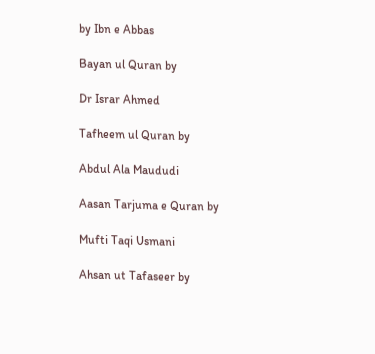by Ibn e Abbas

Bayan ul Quran by

Dr Israr Ahmed

Tafheem ul Quran by

Abdul Ala Maududi

Aasan Tarjuma e Quran by

Mufti Taqi Usmani

Ahsan ut Tafaseer by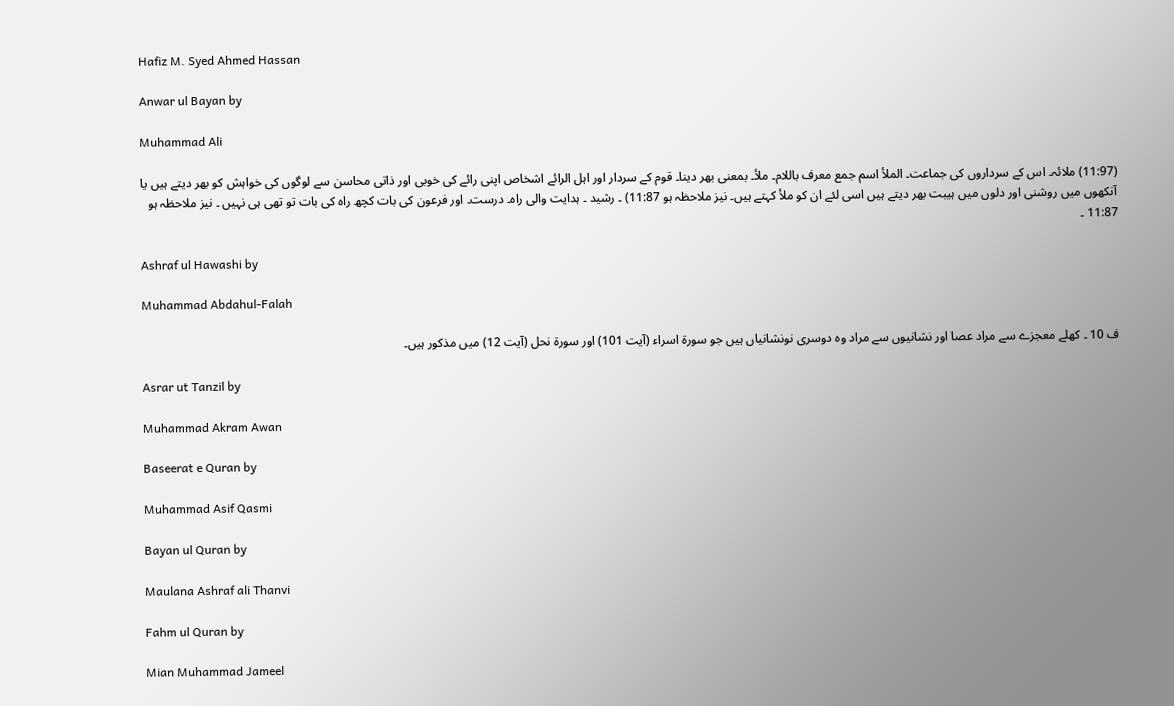Hafiz M. Syed Ahmed Hassan

Anwar ul Bayan by

Muhammad Ali

(11:97) ملائہ۔ اس کے سرداروں کی جماعت۔ الملأ اسم جمع معرف باللام۔ ملأ۔ بمعنی بھر دینا۔ قوم کے سردار اور اہل الرائے اشخاص اپنی رائے کی خوبی اور ذاتی محاسن سے لوگوں کی خواہش کو بھر دیتے ہیں یا آنکھوں میں روشنی اور دلوں میں ہیبت بھر دیتے ہیں اسی لئے ان کو ملأ کہتے ہیں۔ نیز ملاحظہ ہو 11:87) ۔ رشید ۔ ہدایت والی راہ۔ درست۔ اور فرعون کی بات کچھ راہ کی بات تو تھی ہی نہیں ۔ نیز ملاحظہ ہو 11:87 ۔

Ashraf ul Hawashi by

Muhammad Abdahul-Falah

ف 10 ۔ کھلے معجزے سے مراد عصا اور نشانیوں سے مراد وہ دوسری نونشانیاں ہیں جو سورة اسراء (آیت 101) اور سورة نحل (آیت 12) میں مذکور ہیں۔

Asrar ut Tanzil by

Muhammad Akram Awan

Baseerat e Quran by

Muhammad Asif Qasmi

Bayan ul Quran by

Maulana Ashraf ali Thanvi

Fahm ul Quran by

Mian Muhammad Jameel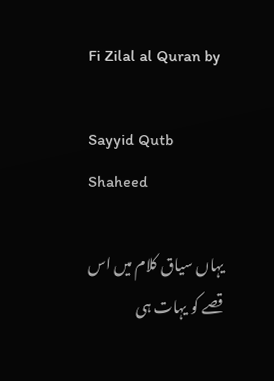Fi Zilal al Quran by

Sayyid Qutb Shaheed

یہاں سیاق کلام میں اس قصے کو یہات ہی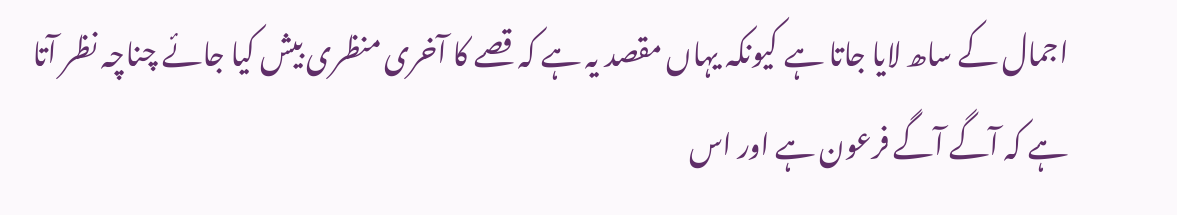اجمال کے ساھ لایا جاتا ہے کیونکہ یہاں مقصد یہ ہے کہ قصے کا آخری منظری بیش کیا جائے چناچہ نظر آتا ہے کہ آگے آگے فرعون ہے اور اس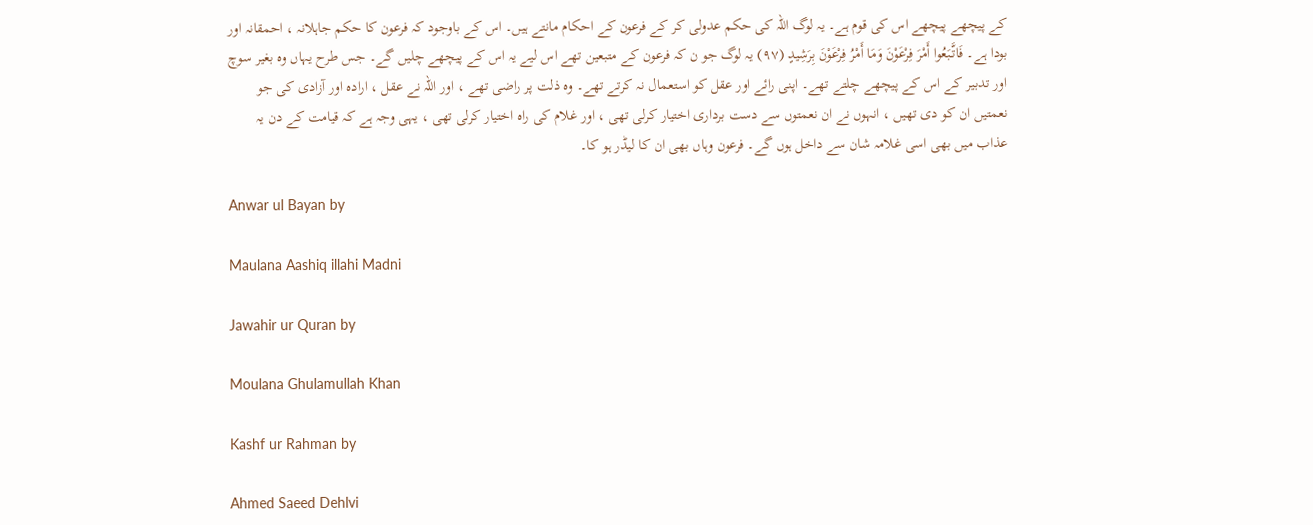کے پیچھے پیچھے اس کی قوم ہے۔ یہ لوگ اللہ کی حکم عدولی کر کے فرعون کے احکام مانتے ہیں۔ اس کے باوجود کہ فرعون کا حکم جاہلانہ ، احمقانہ اور بودا ہے۔ فَاتَّبَعُوا أَمْرَ فِرْعَوْنَ وَمَا أَمْرُ فِرْعَوْنَ بِرَشِيدٍ (٩٧) یہ لوگ جو ن کہ فرعون کے متبعین تھے اس لیے یہ اس کے پیچھے چلیں گے۔ جس طرح یہاں وہ بغیر سوچ اور تدبیر کے اس کے پیچھے چلتے تھے۔ اپنی رائے اور عقل کو استعمال نہ کرتے تھے۔ وہ ذلت پر راضی تھے ، اور اللہ نے عقل ، ارادہ اور آزادی کی جو نعمتیں ان کو دی تھیں ، انہوں نے ان نعمتوں سے دست برداری اختیار کرلی تھی ، اور غلام کی راہ اختیار کرلی تھی ، یہی وجہ ہے کہ قیامت کے دن یہ عذاب میں بھی اسی غلامہ شان سے داخل ہوں گے۔ فرعون وہاں بھی ان کا لیڈر ہو کا۔

Anwar ul Bayan by

Maulana Aashiq illahi Madni

Jawahir ur Quran by

Moulana Ghulamullah Khan

Kashf ur Rahman by

Ahmed Saeed Dehlvi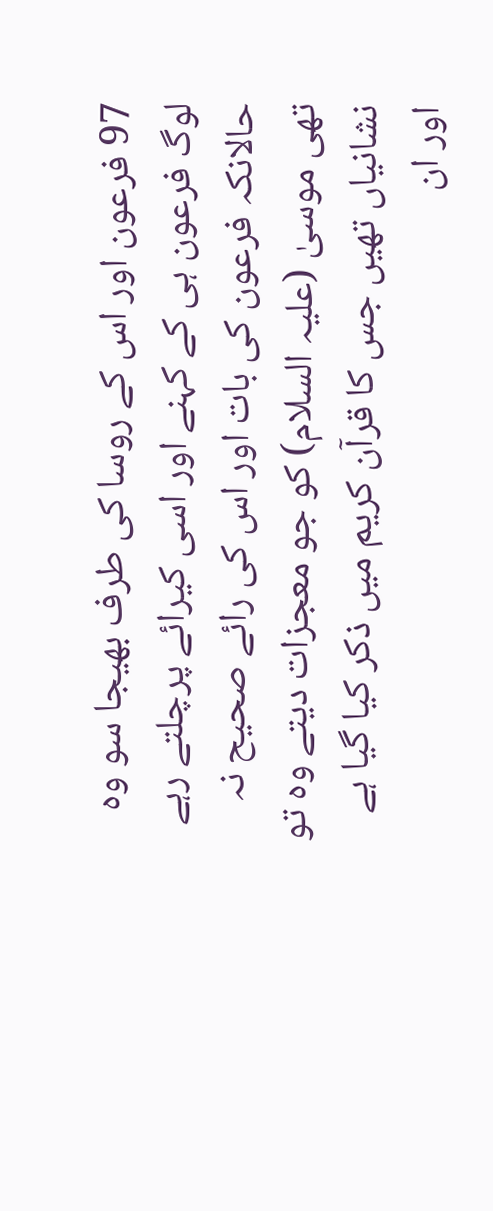97 فرعون اور اس کے روسا کی طرف بھیجا سو وہ لوگ فرعون ہی کے کہنے اور اسی کیرائے پرچلتے رہے حالانکہ فرعون کی بات اور اس کی رائے صحیح نہ تھی موسیٰ (علیہ السلام) کو جو معجزات دیتے وہ تو نشانیاں تھیں جس کا قرآن کریم میں ذکر کیا گیا ہے اور ان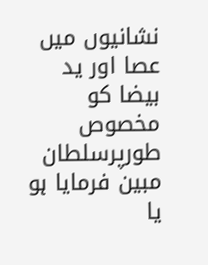نشانیوں میں عصا اور ید بیضا کو مخصوص طورپرسلطان مبین فرمایا ہو یا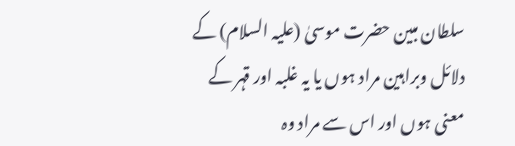سلطان مبین حضرت موسیٰ (علیہ السلام) کے دلائل وبراہین مراد ہوں یا یہ غلبہ اور قہر کے معنی ہوں اور اس سے مراد وہ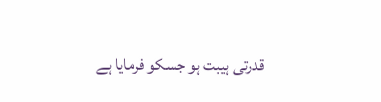قدرتی ہیبت ہو جسکو فرمایا ہے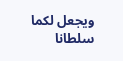ویجعل لکما سلطانا